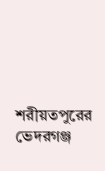শরীয়তপুরের ভেদরগঞ্জ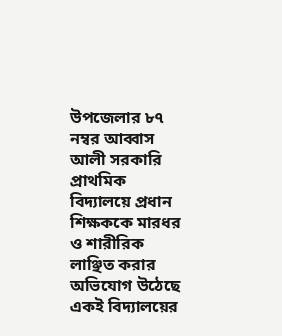উপজেলার ৮৭ নম্বর আব্বাস আলী সরকারি প্রাথমিক বিদ্যালয়ে প্রধান শিক্ষককে মারধর ও শারীরিক লাঞ্ছিত করার অভিযোগ উঠেছে একই বিদ্যালয়ের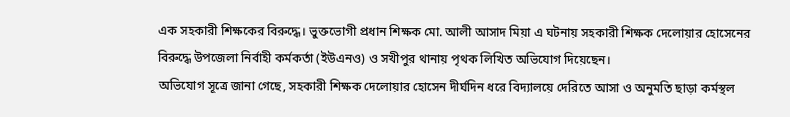এক সহকারী শিক্ষকের বিরুদ্ধে। ভুক্তভোগী প্রধান শিক্ষক মো. আলী আসাদ মিয়া এ ঘটনায় সহকারী শিক্ষক দেলোয়ার হোসেনের বিরুদ্ধে উপজেলা নির্বাহী কর্মকর্তা (ইউএনও) ও সখীপুর থানায় পৃথক লিখিত অভিযোগ দিয়েছেন।
অভিযোগ সূত্রে জানা গেছে, সহকারী শিক্ষক দেলোয়ার হোসেন দীর্ঘদিন ধরে বিদ্যালয়ে দেরিতে আসা ও অনুমতি ছাড়া কর্মস্থল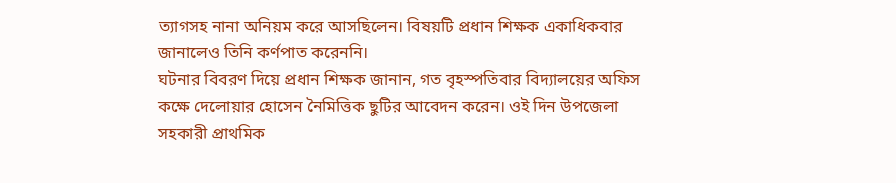ত্যাগসহ নানা অনিয়ম করে আসছিলেন। বিষয়টি প্রধান শিক্ষক একাধিকবার জানালেও তিনি কর্ণপাত করেননি।
ঘটনার বিবরণ দিয়ে প্রধান শিক্ষক জানান, গত বৃহস্পতিবার বিদ্যালয়ের অফিস কক্ষে দেলোয়ার হোসেন নৈমিত্তিক ছুটির আবেদন করেন। ওই দিন উপজেলা সহকারী প্রাথমিক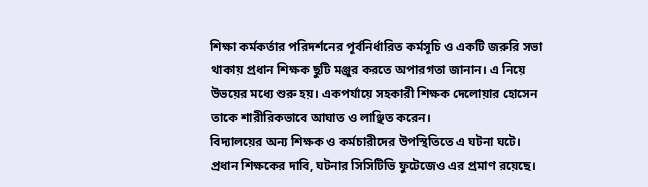শিক্ষা কর্মকর্তার পরিদর্শনের পূর্বনির্ধারিত কর্মসূচি ও একটি জরুরি সভা থাকায় প্রধান শিক্ষক ছুটি মঞ্জুর করতে অপারগতা জানান। এ নিয়ে উভয়ের মধ্যে শুরু হয়। একপর্যায়ে সহকারী শিক্ষক দেলোয়ার হোসেন তাকে শারীরিকভাবে আঘাত ও লাঞ্ছিত করেন।
বিদ্যালয়ের অন্য শিক্ষক ও কর্মচারীদের উপস্থিতিতে এ ঘটনা ঘটে। প্রধান শিক্ষকের দাবি, ঘটনার সিসিটিভি ফুটেজেও এর প্রমাণ রয়েছে।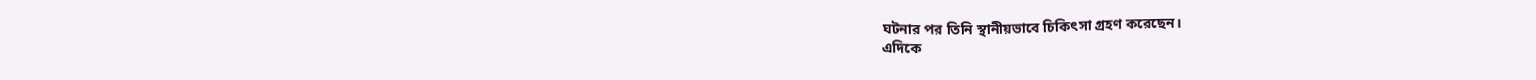ঘটনার পর তিনি স্থানীয়ভাবে চিকিৎসা গ্রহণ করেছেন।
এদিকে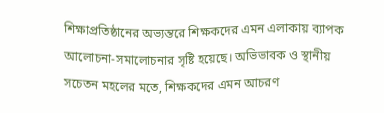শিক্ষাপ্রতিষ্ঠানের অভ্যন্তরে শিক্ষকদের এমন এলাকায় ব্যাপক আলোচনা-সমালোচনার সৃষ্টি হয়েছে। অভিভাবক ও স্থানীয় সচেতন মহলের মতে, শিক্ষকদের এমন আচরণ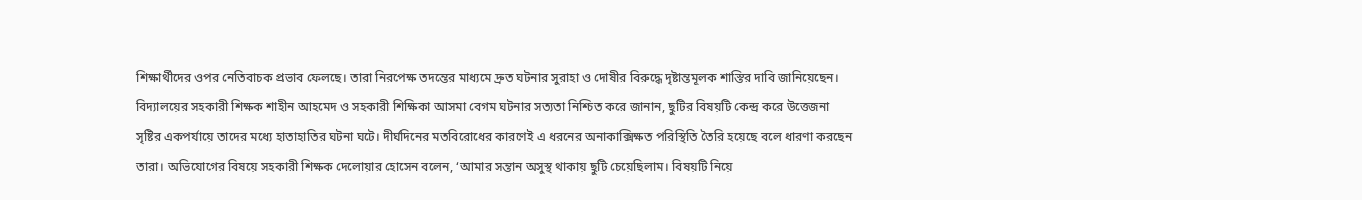শিক্ষার্থীদের ওপর নেতিবাচক প্রভাব ফেলছে। তারা নিরপেক্ষ তদন্তের মাধ্যমে দ্রুত ঘটনার সুরাহা ও দোষীর বিরুদ্ধে দৃষ্টান্তমূলক শাস্তির দাবি জানিয়েছেন।
বিদ্যালয়ের সহকারী শিক্ষক শাহীন আহমেদ ও সহকারী শিক্ষিকা আসমা বেগম ঘটনার সত্যতা নিশ্চিত করে জানান, ছুটির বিষয়টি কেন্দ্র করে উত্তেজনা সৃষ্টির একপর্যায়ে তাদের মধ্যে হাতাহাতির ঘটনা ঘটে। দীর্ঘদিনের মতবিরোধের কারণেই এ ধরনের অনাকাক্সিক্ষত পরিস্থিতি তৈরি হয়েছে বলে ধারণা করছেন তারা। অভিযোগের বিষয়ে সহকারী শিক্ষক দেলোয়ার হোসেন বলেন, ‘আমার সন্তান অসুস্থ থাকায় ছুটি চেয়েছিলাম। বিষয়টি নিয়ে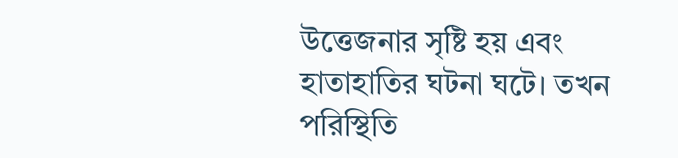উত্তেজনার সৃষ্টি হয় এবং হাতাহাতির ঘটনা ঘটে। তখন পরিস্থিতি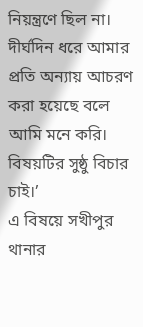নিয়ন্ত্রণে ছিল না। দীর্ঘদিন ধরে আমার প্রতি অন্যায় আচরণ করা হয়েছে বলে আমি মনে করি। বিষয়টির সুষ্ঠু বিচার চাই।’
এ বিষয়ে সখীপুর থানার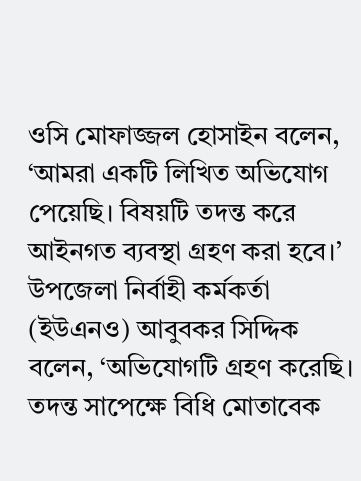ওসি মোফাজ্জল হোসাইন বলেন, ‘আমরা একটি লিখিত অভিযোগ পেয়েছি। বিষয়টি তদন্ত করে আইনগত ব্যবস্থা গ্রহণ করা হবে।’
উপজেলা নির্বাহী কর্মকর্তা (ইউএনও) আবুবকর সিদ্দিক বলেন, ‘অভিযোগটি গ্রহণ করেছি। তদন্ত সাপেক্ষে বিধি মোতাবেক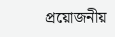প্রয়োজনীয়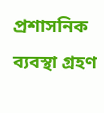প্রশাসনিক ব্যবস্থা গ্রহণ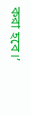করা হবে।’